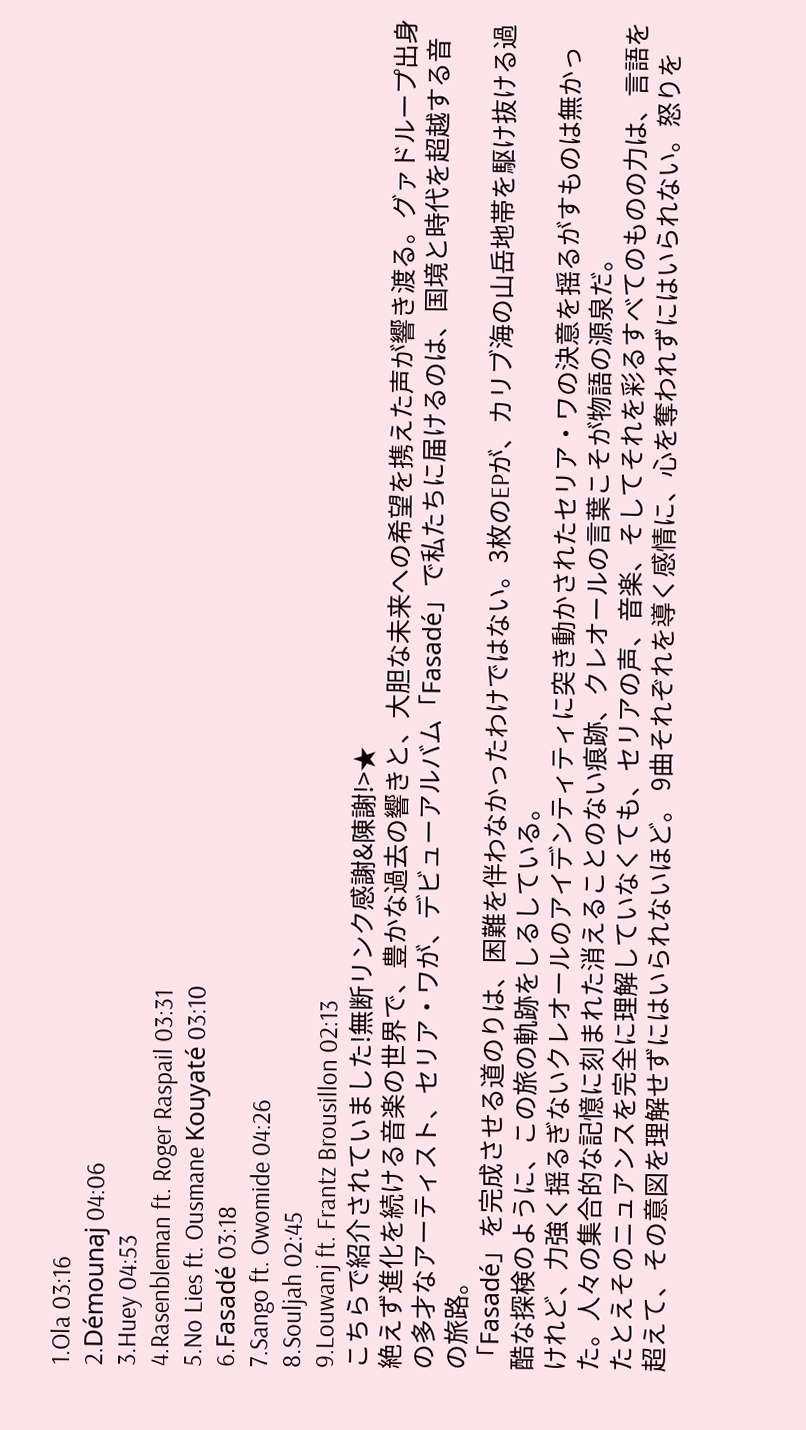1.Ola 03:16
2.Démounaj 04:06
3.Huey 04:53
4.Rasenbleman ft. Roger Raspail 03:31
5.No Lies ft. Ousmane Kouyaté 03:10
6.Fasadé 03:18
7.Sango ft. Owomide 04:26
8.Souljah 02:45
9.Louwanj ft. Frantz Brousillon 02:13
こちらで紹介されていました!無断リンク感謝&陳謝!>★
絶えず進化を続ける音楽の世界で、豊かな過去の響きと、大胆な未来への希望を携えた声が響き渡る。グァドループ出身の多才なアーティスト、セリア・ワが、デビューアルバム「Fasadé」で私たちに届けるのは、国境と時代を超越する音の旅路。
「Fasadé」を完成させる道のりは、困難を伴わなかったわけではない。3枚のEPが、カリブ海の山岳地帯を駆け抜ける過酷な探検のように、この旅の軌跡をしるしている。
けれど、力強く揺るぎないクレオールのアイデンティティに突き動かされたセリア・ワの決意を揺るがすものは無かった。人々の集合的な記憶に刻まれた消えることのない痕跡、クレオールの言葉こそが物語の源泉だ。
たとえそのニュアンスを完全に理解していなくても、セリアの声、音楽、そしてそれを彩るすべてのものの力は、言語を超えて、その意図を理解せずにはいられないほど。 9曲それぞれを導く感情に、心を奪われずにはいられない。怒りを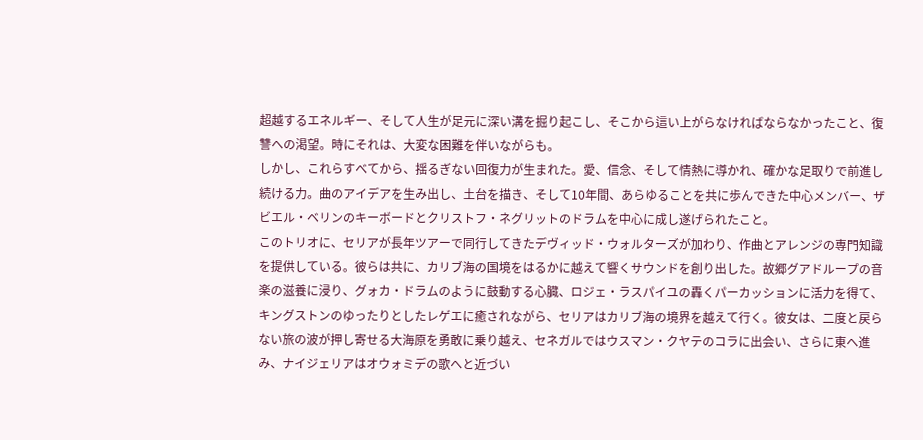超越するエネルギー、そして人生が足元に深い溝を掘り起こし、そこから這い上がらなければならなかったこと、復讐への渇望。時にそれは、大変な困難を伴いながらも。
しかし、これらすべてから、揺るぎない回復力が生まれた。愛、信念、そして情熱に導かれ、確かな足取りで前進し続ける力。曲のアイデアを生み出し、土台を描き、そして10年間、あらゆることを共に歩んできた中心メンバー、ザビエル・ベリンのキーボードとクリストフ・ネグリットのドラムを中心に成し遂げられたこと。
このトリオに、セリアが長年ツアーで同行してきたデヴィッド・ウォルターズが加わり、作曲とアレンジの専門知識を提供している。彼らは共に、カリブ海の国境をはるかに越えて響くサウンドを創り出した。故郷グアドループの音楽の滋養に浸り、グォカ・ドラムのように鼓動する心臓、ロジェ・ラスパイユの轟くパーカッションに活力を得て、キングストンのゆったりとしたレゲエに癒されながら、セリアはカリブ海の境界を越えて行く。彼女は、二度と戻らない旅の波が押し寄せる大海原を勇敢に乗り越え、セネガルではウスマン・クヤテのコラに出会い、さらに東へ進み、ナイジェリアはオウォミデの歌へと近づい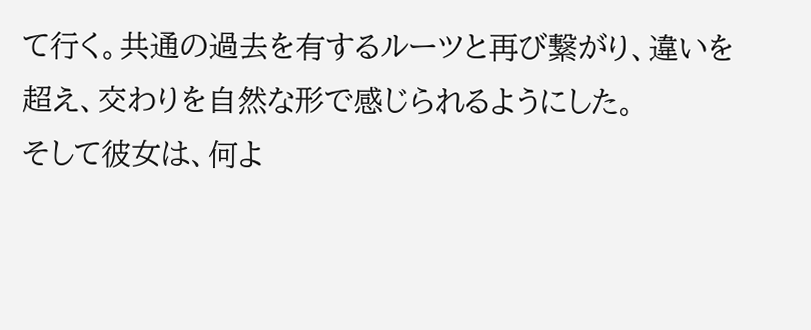て行く。共通の過去を有するルーツと再び繋がり、違いを超え、交わりを自然な形で感じられるようにした。
そして彼女は、何よ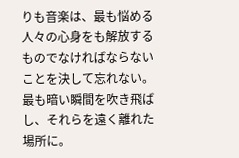りも音楽は、最も悩める人々の心身をも解放するものでなければならないことを決して忘れない。最も暗い瞬間を吹き飛ばし、それらを遠く離れた場所に。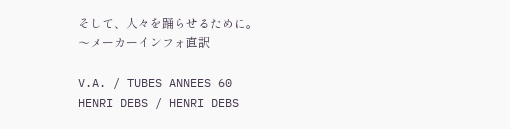そして、人々を踊らせるために。
〜メーカーインフォ直訳

V.A. / TUBES ANNEES 60
HENRI DEBS / HENRI DEBS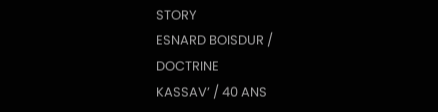STORY
ESNARD BOISDUR / DOCTRINE
KASSAV’ / 40 ANS